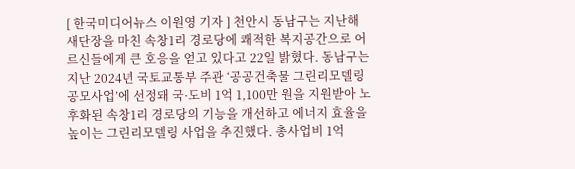[ 한국미디어뉴스 이원영 기자 ] 천안시 동남구는 지난해 새단장을 마친 속창1리 경로당에 쾌적한 복지공간으로 어르신들에게 큰 호응을 얻고 있다고 22일 밝혔다. 동남구는 지난 2024년 국토교통부 주관 ‘공공건축물 그린리모델링 공모사업’에 선정돼 국·도비 1억 1,100만 원을 지원받아 노후화된 속창1리 경로당의 기능을 개선하고 에너지 효율을 높이는 그린리모델링 사업을 추진했다. 총사업비 1억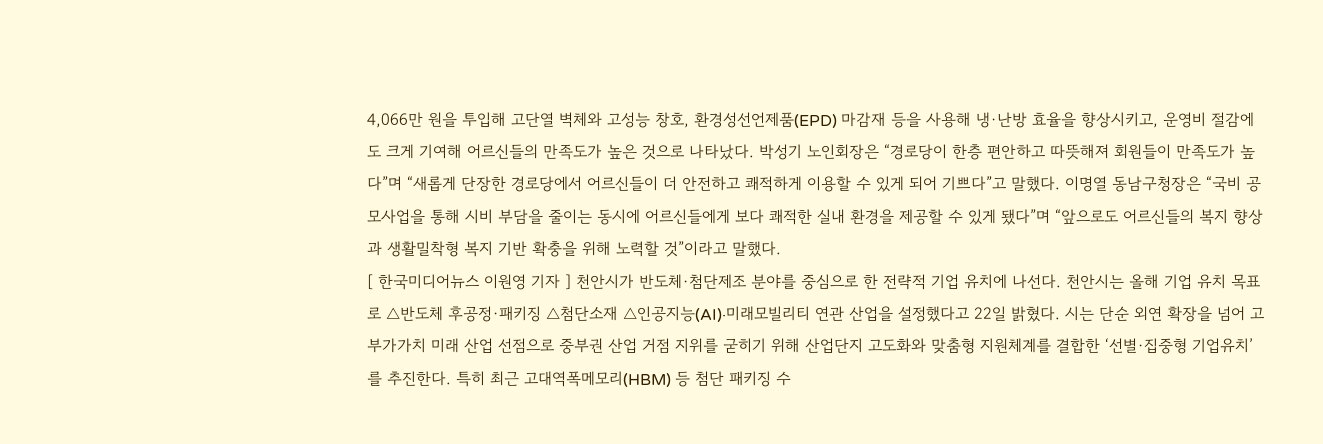4,066만 원을 투입해 고단열 벽체와 고성능 창호, 환경성선언제품(EPD) 마감재 등을 사용해 냉·난방 효율을 향상시키고, 운영비 절감에도 크게 기여해 어르신들의 만족도가 높은 것으로 나타났다. 박성기 노인회장은 “경로당이 한층 편안하고 따뜻해져 회원들이 만족도가 높다”며 “새롭게 단장한 경로당에서 어르신들이 더 안전하고 쾌적하게 이용할 수 있게 되어 기쁘다”고 말했다. 이명열 동남구청장은 “국비 공모사업을 통해 시비 부담을 줄이는 동시에 어르신들에게 보다 쾌적한 실내 환경을 제공할 수 있게 됐다”며 “앞으로도 어르신들의 복지 향상과 생활밀착형 복지 기반 확충을 위해 노력할 것”이라고 말했다.
[ 한국미디어뉴스 이원영 기자 ] 천안시가 반도체·첨단제조 분야를 중심으로 한 전략적 기업 유치에 나선다. 천안시는 올해 기업 유치 목표로 △반도체 후공정·패키징 △첨단소재 △인공지능(AI)·미래모빌리티 연관 산업을 설정했다고 22일 밝혔다. 시는 단순 외연 확장을 넘어 고부가가치 미래 산업 선점으로 중부권 산업 거점 지위를 굳히기 위해 산업단지 고도화와 맞춤형 지원체계를 결합한 ‘선별·집중형 기업유치’를 추진한다. 특히 최근 고대역폭메모리(HBM) 등 첨단 패키징 수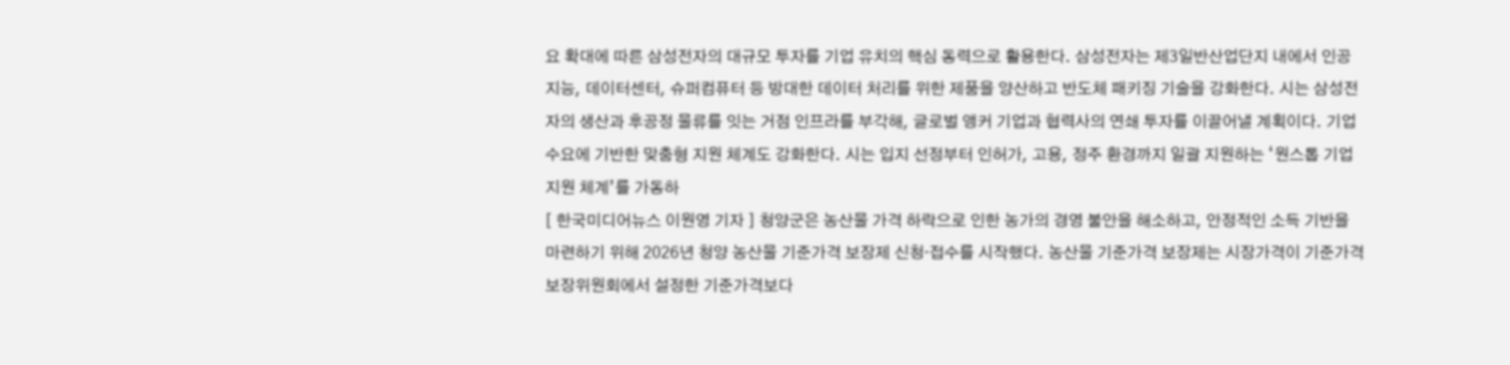요 확대에 따른 삼성전자의 대규모 투자를 기업 유치의 핵심 동력으로 활용한다. 삼성전자는 제3일반산업단지 내에서 인공지능, 데이터센터, 슈퍼컴퓨터 등 방대한 데이터 처리를 위한 제품을 양산하고 반도체 패키징 기술을 강화한다. 시는 삼성전자의 생산과 후공정 물류를 잇는 거점 인프라를 부각해, 글로벌 앵커 기업과 협력사의 연쇄 투자를 이끌어낼 계획이다. 기업 수요에 기반한 맞춤형 지원 체계도 강화한다. 시는 입지 선정부터 인허가, 고용, 정주 환경까지 일괄 지원하는 ‘원스톱 기업 지원 체계’를 가동하
[ 한국미디어뉴스 이원영 기자 ] 청양군은 농산물 가격 하락으로 인한 농가의 경영 불안을 해소하고, 안정적인 소득 기반을 마련하기 위해 2026년 청양 농산물 기준가격 보장제 신청·접수를 시작했다. 농산물 기준가격 보장제는 시장가격이 기준가격 보장위원회에서 설정한 기준가격보다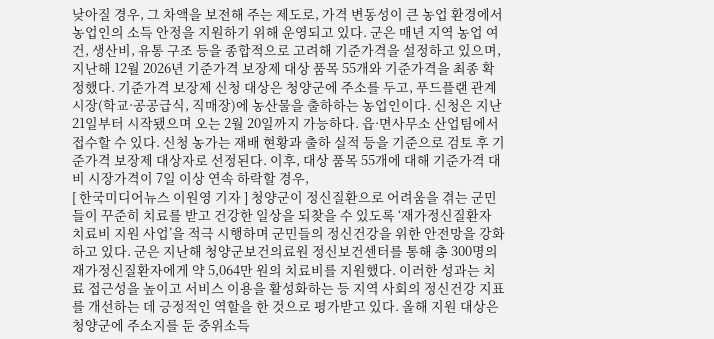낮아질 경우, 그 차액을 보전해 주는 제도로, 가격 변동성이 큰 농업 환경에서 농업인의 소득 안정을 지원하기 위해 운영되고 있다. 군은 매년 지역 농업 여건, 생산비, 유통 구조 등을 종합적으로 고려해 기준가격을 설정하고 있으며, 지난해 12월 2026년 기준가격 보장제 대상 품목 55개와 기준가격을 최종 확정했다. 기준가격 보장제 신청 대상은 청양군에 주소를 두고, 푸드플랜 관계시장(학교·공공급식, 직매장)에 농산물을 출하하는 농업인이다. 신청은 지난 21일부터 시작됐으며 오는 2월 20일까지 가능하다. 읍·면사무소 산업팀에서 접수할 수 있다. 신청 농가는 재배 현황과 출하 실적 등을 기준으로 검토 후 기준가격 보장제 대상자로 선정된다. 이후, 대상 품목 55개에 대해 기준가격 대비 시장가격이 7일 이상 연속 하락할 경우,
[ 한국미디어뉴스 이원영 기자 ] 청양군이 정신질환으로 어려움을 겪는 군민들이 꾸준히 치료를 받고 건강한 일상을 되찾을 수 있도록 ‘재가정신질환자 치료비 지원 사업’을 적극 시행하며 군민들의 정신건강을 위한 안전망을 강화하고 있다. 군은 지난해 청양군보건의료원 정신보건센터를 통해 총 300명의 재가정신질환자에게 약 5,064만 원의 치료비를 지원했다. 이러한 성과는 치료 접근성을 높이고 서비스 이용을 활성화하는 등 지역 사회의 정신건강 지표를 개선하는 데 긍정적인 역할을 한 것으로 평가받고 있다. 올해 지원 대상은 청양군에 주소지를 둔 중위소득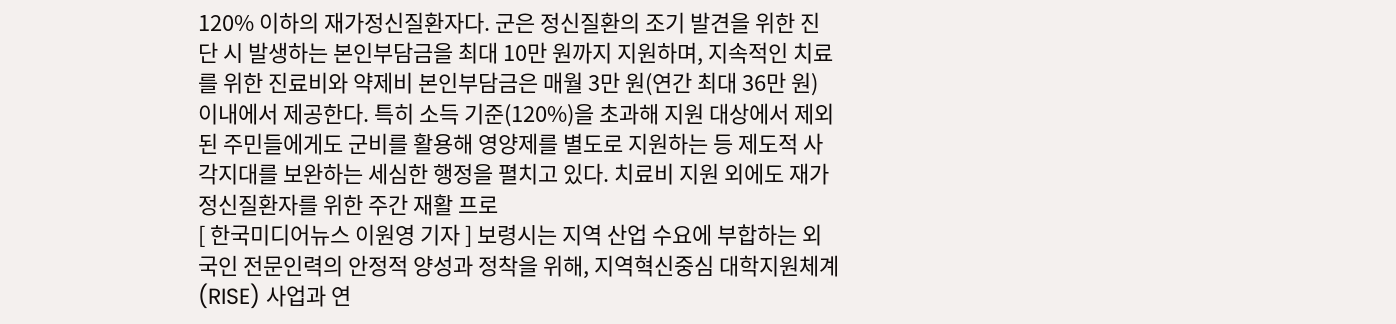120% 이하의 재가정신질환자다. 군은 정신질환의 조기 발견을 위한 진단 시 발생하는 본인부담금을 최대 10만 원까지 지원하며, 지속적인 치료를 위한 진료비와 약제비 본인부담금은 매월 3만 원(연간 최대 36만 원) 이내에서 제공한다. 특히 소득 기준(120%)을 초과해 지원 대상에서 제외된 주민들에게도 군비를 활용해 영양제를 별도로 지원하는 등 제도적 사각지대를 보완하는 세심한 행정을 펼치고 있다. 치료비 지원 외에도 재가정신질환자를 위한 주간 재활 프로
[ 한국미디어뉴스 이원영 기자 ] 보령시는 지역 산업 수요에 부합하는 외국인 전문인력의 안정적 양성과 정착을 위해, 지역혁신중심 대학지원체계(RISE) 사업과 연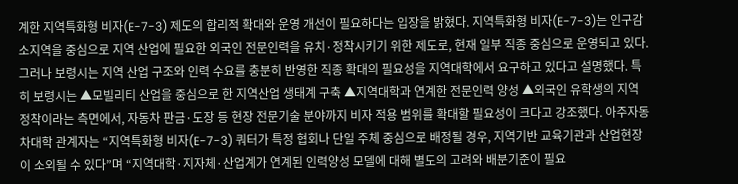계한 지역특화형 비자(E-7-3) 제도의 합리적 확대와 운영 개선이 필요하다는 입장을 밝혔다. 지역특화형 비자(E-7-3)는 인구감소지역을 중심으로 지역 산업에 필요한 외국인 전문인력을 유치·정착시키기 위한 제도로, 현재 일부 직종 중심으로 운영되고 있다. 그러나 보령시는 지역 산업 구조와 인력 수요를 충분히 반영한 직종 확대의 필요성을 지역대학에서 요구하고 있다고 설명했다. 특히 보령시는 ▲모빌리티 산업을 중심으로 한 지역산업 생태계 구축 ▲지역대학과 연계한 전문인력 양성 ▲외국인 유학생의 지역 정착이라는 측면에서, 자동차 판금·도장 등 현장 전문기술 분야까지 비자 적용 범위를 확대할 필요성이 크다고 강조했다. 아주자동차대학 관계자는 “지역특화형 비자(E-7-3) 쿼터가 특정 협회나 단일 주체 중심으로 배정될 경우, 지역기반 교육기관과 산업현장이 소외될 수 있다”며 “지역대학·지자체·산업계가 연계된 인력양성 모델에 대해 별도의 고려와 배분기준이 필요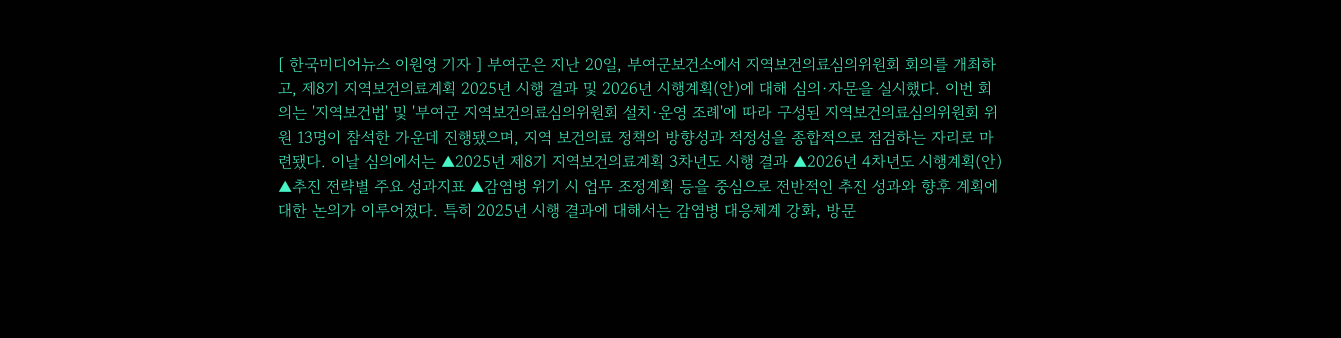[ 한국미디어뉴스 이원영 기자 ] 부여군은 지난 20일, 부여군보건소에서 지역보건의료심의위원회 회의를 개최하고, 제8기 지역보건의료계획 2025년 시행 결과 및 2026년 시행계획(안)에 대해 심의·자문을 실시했다. 이번 회의는 '지역보건법' 및 '부여군 지역보건의료심의위원회 설치·운영 조례'에 따라 구성된 지역보건의료심의위원회 위원 13명이 참석한 가운데 진행됐으며, 지역 보건의료 정책의 방향성과 적정성을 종합적으로 점검하는 자리로 마련됐다. 이날 심의에서는 ▲2025년 제8기 지역보건의료계획 3차년도 시행 결과 ▲2026년 4차년도 시행계획(안) ▲추진 전략별 주요 성과지표 ▲감염병 위기 시 업무 조정계획 등을 중심으로 전반적인 추진 성과와 향후 계획에 대한 논의가 이루어졌다. 특히 2025년 시행 결과에 대해서는 감염병 대응체계 강화, 방문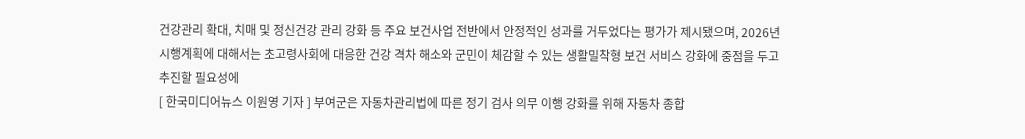건강관리 확대, 치매 및 정신건강 관리 강화 등 주요 보건사업 전반에서 안정적인 성과를 거두었다는 평가가 제시됐으며, 2026년 시행계획에 대해서는 초고령사회에 대응한 건강 격차 해소와 군민이 체감할 수 있는 생활밀착형 보건 서비스 강화에 중점을 두고 추진할 필요성에
[ 한국미디어뉴스 이원영 기자 ] 부여군은 자동차관리법에 따른 정기 검사 의무 이행 강화를 위해 자동차 종합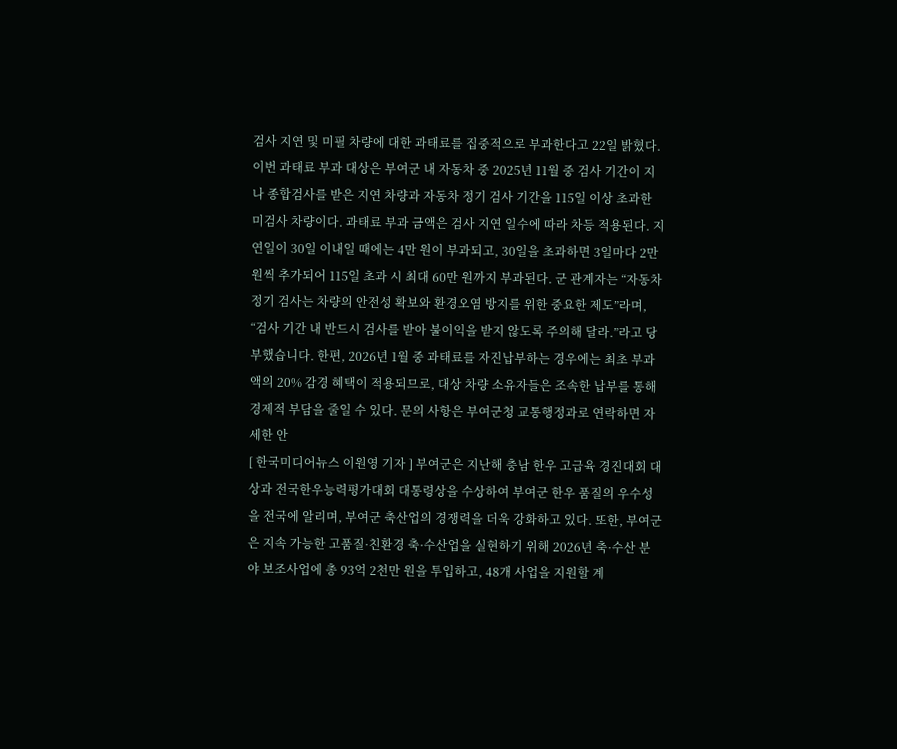검사 지연 및 미필 차량에 대한 과태료를 집중적으로 부과한다고 22일 밝혔다. 이번 과태료 부과 대상은 부여군 내 자동차 중 2025년 11월 중 검사 기간이 지나 종합검사를 받은 지연 차량과 자동차 정기 검사 기간을 115일 이상 초과한 미검사 차량이다. 과태료 부과 금액은 검사 지연 일수에 따라 차등 적용된다. 지연일이 30일 이내일 때에는 4만 원이 부과되고, 30일을 초과하면 3일마다 2만 원씩 추가되어 115일 초과 시 최대 60만 원까지 부과된다. 군 관계자는 “자동차 정기 검사는 차량의 안전성 확보와 환경오염 방지를 위한 중요한 제도”라며, “검사 기간 내 반드시 검사를 받아 불이익을 받지 않도록 주의해 달라.”라고 당부했습니다. 한편, 2026년 1월 중 과태료를 자진납부하는 경우에는 최초 부과액의 20% 감경 혜택이 적용되므로, 대상 차량 소유자들은 조속한 납부를 통해 경제적 부담을 줄일 수 있다. 문의 사항은 부여군청 교통행정과로 연락하면 자세한 안
[ 한국미디어뉴스 이원영 기자 ] 부여군은 지난해 충남 한우 고급육 경진대회 대상과 전국한우능력평가대회 대통령상을 수상하여 부여군 한우 품질의 우수성을 전국에 알리며, 부여군 축산업의 경쟁력을 더욱 강화하고 있다. 또한, 부여군은 지속 가능한 고품질·친환경 축·수산업을 실현하기 위해 2026년 축·수산 분야 보조사업에 총 93억 2천만 원을 투입하고, 48개 사업을 지원할 계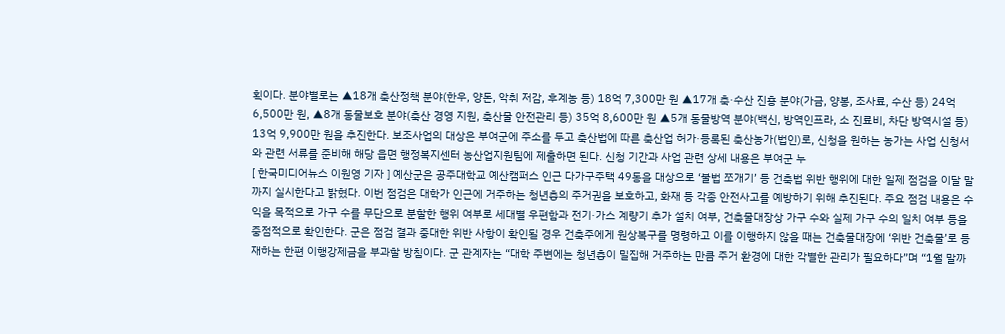획이다. 분야별로는 ▲18개 축산정책 분야(한우, 양돈, 악취 저감, 후계농 등) 18억 7,300만 원 ▲17개 축·수산 진흥 분야(가금, 양봉, 조사료, 수산 등) 24억 6,500만 원, ▲8개 동물보호 분야(축산 경영 지원, 축산물 안전관리 등) 35억 8,600만 원 ▲5개 동물방역 분야(백신, 방역인프라, 소 진료비, 차단 방역시설 등) 13억 9,900만 원을 추진한다. 보조사업의 대상은 부여군에 주소를 두고 축산법에 따른 축산업 허가·등록된 축산농가(법인)로, 신청을 원하는 농가는 사업 신청서와 관련 서류를 준비해 해당 읍면 행정복지센터 농산업지원팀에 제출하면 된다. 신청 기간과 사업 관련 상세 내용은 부여군 누
[ 한국미디어뉴스 이원영 기자 ] 예산군은 공주대학교 예산캠퍼스 인근 다가구주택 49동을 대상으로 ‘불법 쪼개기’ 등 건축법 위반 행위에 대한 일제 점검을 이달 말까지 실시한다고 밝혔다. 이번 점검은 대학가 인근에 거주하는 청년층의 주거권을 보호하고, 화재 등 각종 안전사고를 예방하기 위해 추진된다. 주요 점검 내용은 수익을 목적으로 가구 수를 무단으로 분할한 행위 여부로 세대별 우편함과 전기·가스 계량기 추가 설치 여부, 건축물대장상 가구 수와 실제 가구 수의 일치 여부 등을 중점적으로 확인한다. 군은 점검 결과 중대한 위반 사항이 확인될 경우 건축주에게 원상복구를 명령하고 이를 이행하지 않을 때는 건축물대장에 ‘위반 건축물’로 등재하는 한편 이행강제금을 부과할 방침이다. 군 관계자는 “대학 주변에는 청년층이 밀집해 거주하는 만큼 주거 환경에 대한 각별한 관리가 필요하다”며 “1월 말까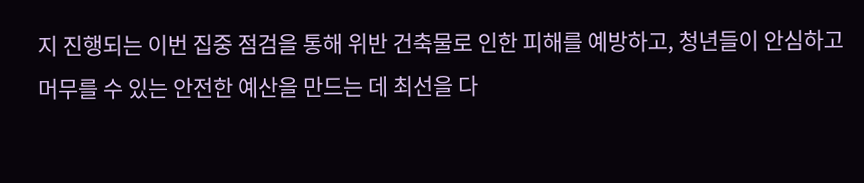지 진행되는 이번 집중 점검을 통해 위반 건축물로 인한 피해를 예방하고, 청년들이 안심하고 머무를 수 있는 안전한 예산을 만드는 데 최선을 다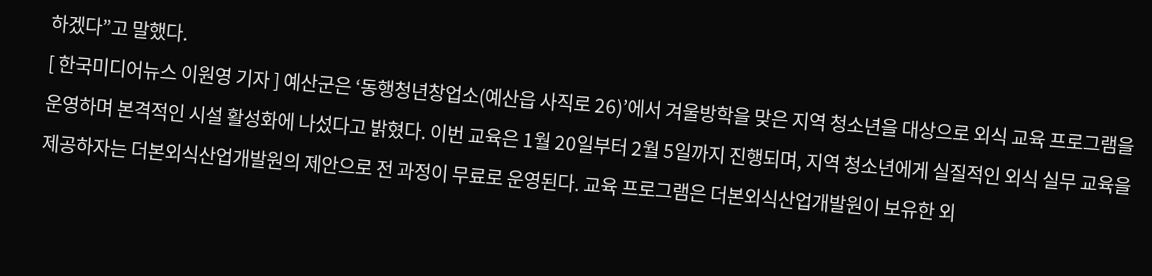하겠다”고 말했다.
[ 한국미디어뉴스 이원영 기자 ] 예산군은 ‘동행청년창업소(예산읍 사직로 26)’에서 겨울방학을 맞은 지역 청소년을 대상으로 외식 교육 프로그램을 운영하며 본격적인 시설 활성화에 나섰다고 밝혔다. 이번 교육은 1월 20일부터 2월 5일까지 진행되며, 지역 청소년에게 실질적인 외식 실무 교육을 제공하자는 더본외식산업개발원의 제안으로 전 과정이 무료로 운영된다. 교육 프로그램은 더본외식산업개발원이 보유한 외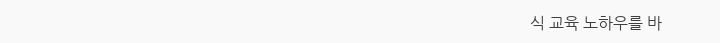식 교육 노하우를 바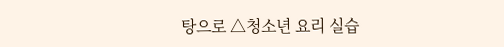탕으로 △청소년 요리 실습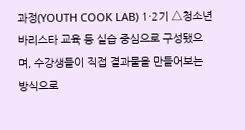과정(YOUTH COOK LAB) 1·2기 △청소년 바리스타 교육 등 실습 중심으로 구성됐으며, 수강생들이 직접 결과물을 만들어보는 방식으로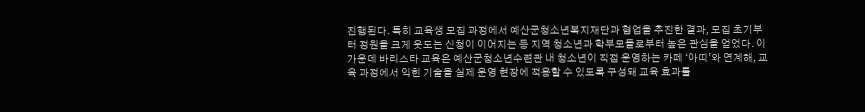진행된다. 특히 교육생 모집 과정에서 예산군청소년복지재단과 협업을 추진한 결과, 모집 초기부터 정원을 크게 웃도는 신청이 이어지는 등 지역 청소년과 학부모들로부터 높은 관심을 얻었다. 이 가운데 바리스타 교육은 예산군청소년수련관 내 청소년이 직접 운영하는 카페 ‘아띠’와 연계해, 교육 과정에서 익힌 기술을 실제 운영 현장에 적용할 수 있도록 구성돼 교육 효과를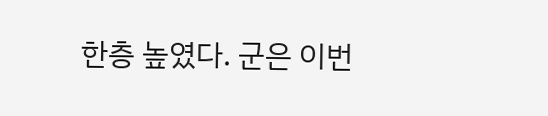한층 높였다. 군은 이번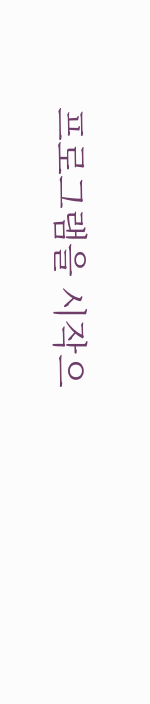프로그램을 시작으